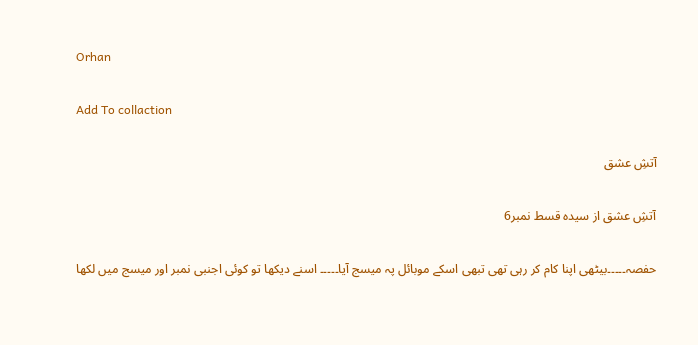Orhan

Add To collaction

آتشِ عشق

آتشِ عشق از سیدہ قسط نمبر6

حفصہ۔۔۔۔۔بیٹھی اپنا کام کر رہی تھی تبھی اسکے موبائل پہ میسج آیا۔۔۔۔۔ اسنے دیکھا تو کوئی اجنبی نمبر اور میسج میں لکھا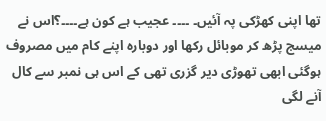تھا اپنی کھڑکی پہ آئیں۔ ۔۔۔۔ عجیب ہے کون ہے۔۔۔۔؟اس نے میسج پڑھ کر موبائل رکھا اور دوبارہ اپنے کام میں مصروف ہوگئی ابھی تھوڑی دیر گزری تھی کے اس ہی نمبر سے کال آنے لگی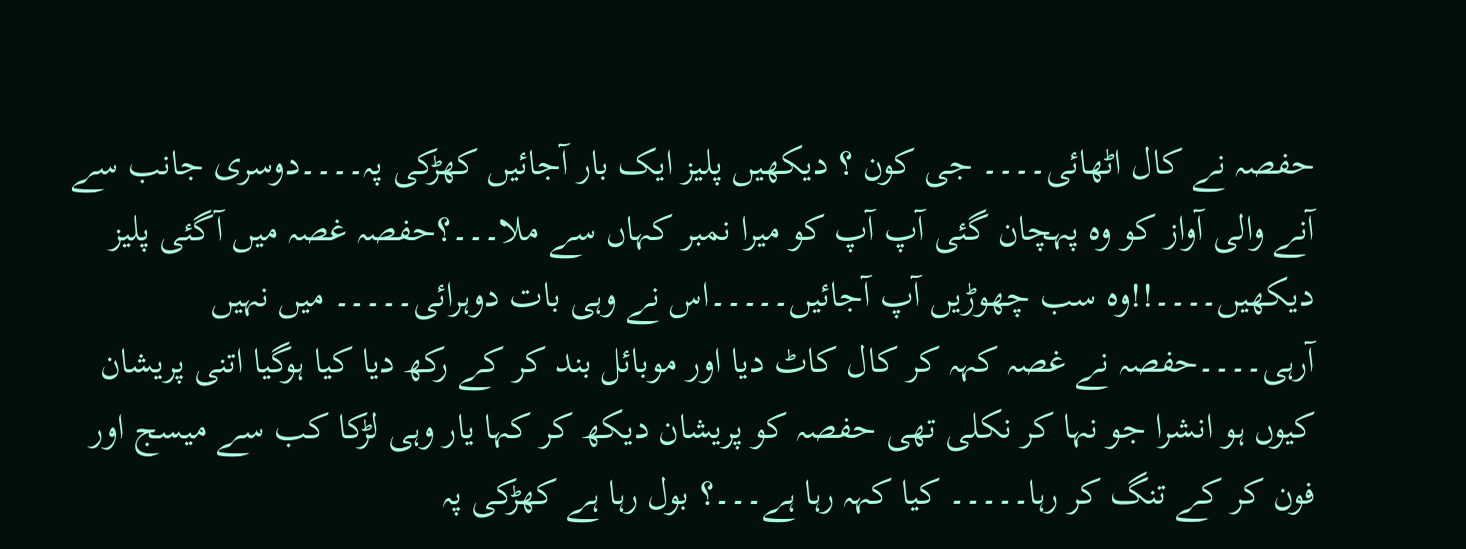حفصہ نے کال اٹھائی۔۔۔۔ جی کون ؟ دیکھیں پلیز ایک بار آجائیں کھڑکی پہ۔۔۔۔دوسری جانب سے آنے والی آواز کو وہ پہچان گئی آپ آپ کو میرا نمبر کہاں سے ملا۔۔۔؟حفصہ غصہ میں آگئی پلیز دیکھیں۔۔۔۔!!وہ سب چھوڑیں آپ آجائیں۔۔۔۔۔اس نے وہی بات دوہرائی۔۔۔۔۔ میں نہیں آرہی۔۔۔۔حفصہ نے غصہ کہہ کر کال کاٹ دیا اور موبائل بند کر کے رکھ دیا کیا ہوگیا اتنی پریشان کیوں ہو انشرا جو نہا کر نکلی تھی حفصہ کو پریشان دیکھ کر کہا یار وہی لڑکا کب سے میسج اور فون کر کے تنگ کر رہا۔۔۔۔۔ کیا کہہ رہا ہے۔۔۔؟ بول رہا ہے کھڑکی پہ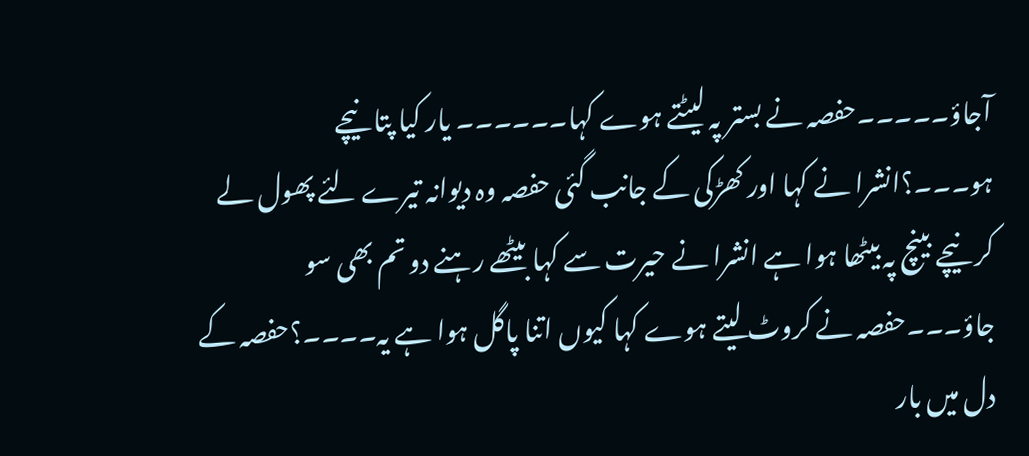آجاؤ۔۔۔۔۔حفصہ نے بستر پہ لیٹتے ہوے کہا۔۔۔۔۔۔ یار کیا پتا نیچے ہو۔۔۔؟انشرا نے کہا اور کھڑکی کے جانب گئی حفصہ وہ دیوانہ تیرے لئے پھول لے کر نیچے بینچ پہ بیٹھا ہوا ہے انشرا نے حیرت سے کہا بیٹھے رہنے دو تم بھی سو جاؤ۔۔۔حفصہ نے کروٹ لیتے ہوے کہا کیوں اتنا پاگل ہوا ہے یہ۔۔۔۔؟حفصہ کے دل میں بار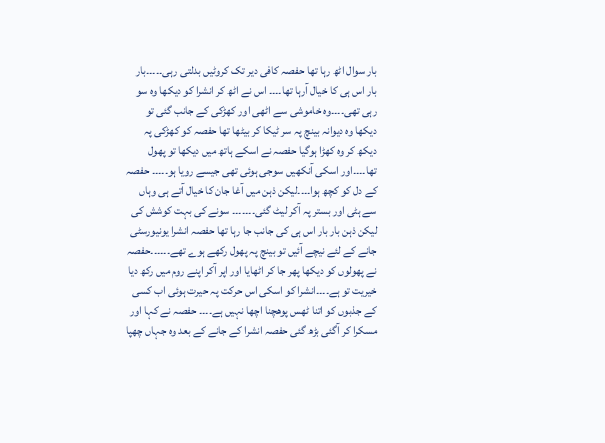بار سوال اٹھ رہا تھا حفصہ کافی دیر تک کروٹیں بدلتی رہی۔۔۔۔۔بار بار اس ہی کا خیال آرہا تھا۔۔۔۔ اس نے اٹھ کر انشرا کو دیکھا وہ سو رہی تھی۔۔۔۔وہ خاموشی سے اٹھی اور کھڑکی کے جانب گئی تو دیکھا وہ دیوانہ بینچ پہ سر ٹیکا کر بیٹھا تھا حفصہ کو کھڑکی پہ دیکھ کر وہ کھڑا ہوگیا حفصہ نے اسکے ہاتھ میں دیکھا تو پھول تھا۔۔۔۔اور اسکی آنکھیں سوجی ہوئی تھی جیسے رویا ہو۔۔۔۔۔ حفصہ کے دل کو کچھ ہوا۔۔۔۔لیکن ذہن میں آغا جان کا خیال آتے ہی وہاں سے ہٹی اور بستر پہ آکر لیٹ گئی۔۔۔۔۔۔۔ سونے کی بہت کوشش کی لیکن ذہن بار بار اس ہی کی جانب جا رہا تھا حفصہ انشرا یونیورسٹی جانے کے لئے نیچے آئیں تو بینچ پہ پھول رکھے ہوے تھے۔۔۔۔۔۔حفصہ نے پھولوں کو دیکھا پھر جا کر اٹھایا اور اپر آکر اپنے روم میں رکھ دیا خیریت تو ہے۔۔۔۔انشرا کو اسکی اس حرکت پہ حیرت ہوئی اب کسی کے جذبوں کو اتنا ٹھس پوھچنا اچھا نہیں ہے۔۔۔۔ حفصہ نے کہا اور مسکرا کر آگئی بڑھ گئی حفصہ انشرا کے جانے کے بعد وہ جہاں چھپا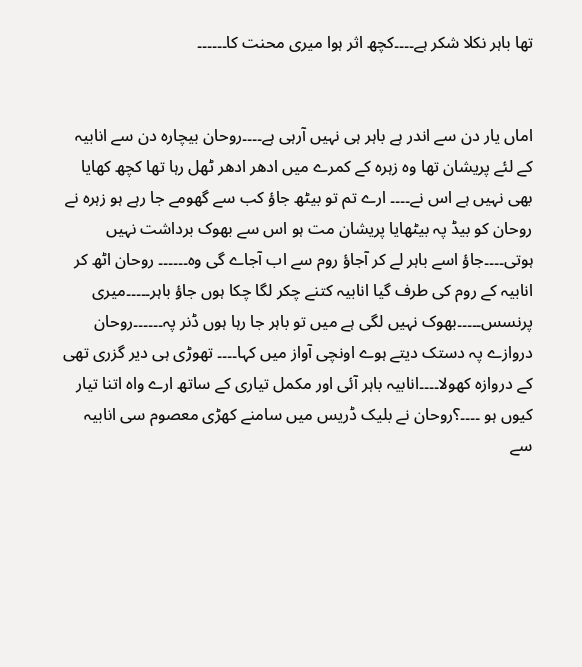تھا باہر نکلا شکر ہے۔۔۔۔کچھ اثر ہوا میری محنت کا۔۔۔۔۔۔


اماں یار دن سے اندر ہے باہر ہی نہیں آرہی ہے۔۔۔۔روحان بیچارہ دن سے انابیہ کے لئے پریشان تھا وہ زہرہ کے کمرے میں ادھر ادھر ٹھل رہا تھا کچھ کھایا بھی نہیں ہے اس نے۔۔۔۔ ارے تم تو بیٹھ جاؤ کب سے گھومے جا رہے ہو زہرہ نے روحان کو بیڈ پہ بیٹھایا پریشان مت ہو اس سے بھوک برداشت نہیں ہوتی۔۔۔۔جاؤ اسے باہر لے کر آجاؤ روم سے اب آجاے گی وہ۔۔۔۔۔۔ روحان اٹھ کر انابیہ کے روم کی طرف گیا انابیہ کتنے چکر لگا چکا ہوں جاؤ باہر۔۔۔۔۔میری پرنسس۔۔۔۔۔بھوک نہیں لگی ہے میں تو باہر جا رہا ہوں ڈنر پہ۔۔۔۔۔۔روحان دروازے پہ دستک دیتے ہوے اونچی آواز میں کہا۔۔۔۔ تھوڑی ہی دیر گزری تھی کے دروازہ کھولا۔۔۔۔انابیہ باہر آئی اور مکمل تیاری کے ساتھ ارے واہ اتنا تیار کیوں ہو ۔۔۔۔؟روحان نے بلیک ڈریس میں سامنے کھڑی معصوم سی انابیہ سے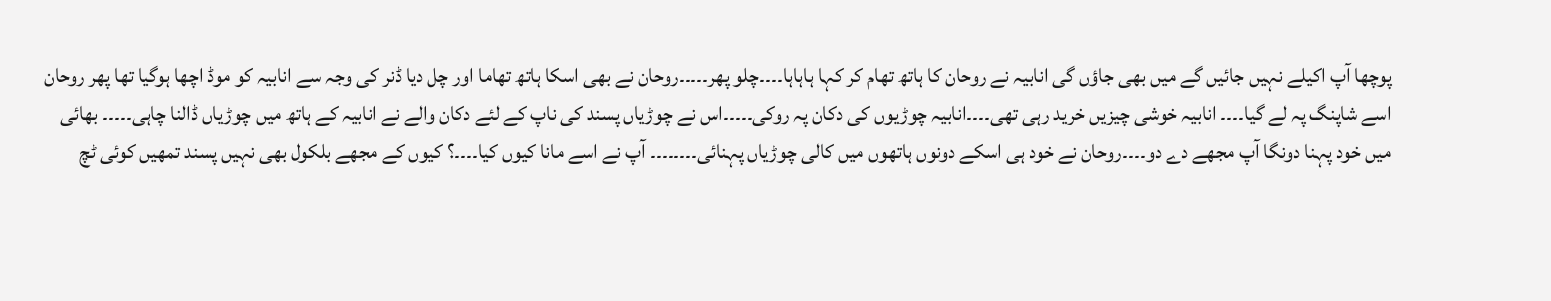پوچھا آپ اکیلے نہیں جائیں گے میں بھی جاؤں گی انابیہ نے روحان کا ہاتھ تھام کر کہا ہاہاہا۔۔۔۔چلو پھر۔۔۔۔۔روحان نے بھی اسکا ہاتھ تھاما اور چل دیا ڈنر کی وجہ سے انابیہ کو موڈ اچھا ہوگیا تھا پھر روحان اسے شاپنگ پہ لے گیا۔۔۔۔ انابیہ خوشی چیزیں خرید رہی تھی۔۔۔۔انابیہ چوڑیوں کی دکان پہ روکی۔۔۔۔۔اس نے چوڑیاں پسند کی ناپ کے لئے دکان والے نے انابیہ کے ہاتھ میں چوڑیاں ڈالنا چاہی۔۔۔۔۔ بھائی میں خود پہنا دونگا آپ مجھے دے دو۔۔۔۔روحان نے خود ہی اسکے دونوں ہاتھوں میں کالی چوڑیاں پہنائی۔۔۔۔۔۔۔۔ آپ نے اسے مانا کیوں کیا۔۔۔۔؟ کیوں کے مجھے بلکول بھی نہیں پسند تمھیں کوئی ٹچ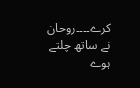کرے۔۔۔۔روحان نے ساتھ چلتے ہوے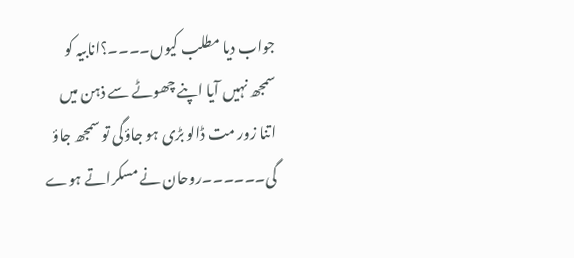جواب دیا مطلب کیوں۔۔۔۔؟انابیہ کو سمجھ نہیں آیا اپنے چھوٹے سے ذہن میں اتنا زور مت ڈالو بڑی ہو جاؤگی تو سمجھ جاؤ گی۔۔۔۔۔۔روحان نے مسکراتے ہوے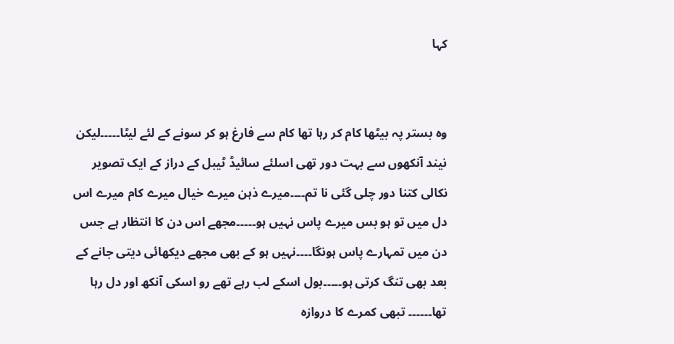کہا


وہ بستر پہ بیٹھا کام کر رہا تھا کام سے فارغ ہو کر سونے کے لئے لیٹا۔۔۔۔۔لیکن نیند آنکھوں سے بہت دور تھی اسلئے سائیڈ ٹیبل کے دراز کے ایک تصویر نکالی کتنا دور چلی گئی نا تم۔۔۔۔میرے ذہن میرے خیال میرے کام میرے اس دل میں تو ہو بس میرے پاس نہیں ہو۔۔۔۔۔مجھے اس دن کا انتظار ہے جس دن میں تمہارے پاس ہونگا۔۔۔۔نہیں ہو کے بھی مجھے دیکھائی دیتی جانے کے بعد بھی تنگ کرتی ہو۔۔۔۔۔بول اسکے لب رہے تھے رو اسکی آنکھ اور دل رہا تھا۔۔۔۔۔۔ تبھی کمرے کا دروازہ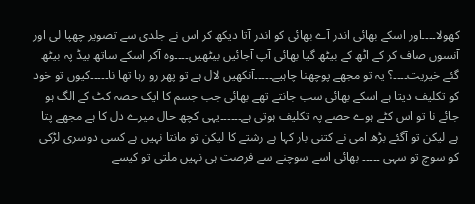کھولا۔۔۔۔اور اسکے بھائی اندر آے بھائی کو اندر آتا دیکھ کر اس نے جلدی سے تصویر چھپا لی اور آنسوں صاف کر کے اٹھ کے بیٹھ گیا بھائی آپ آجائیں بیٹھیں۔۔۔۔وہ آکر اسکے ساتھ بیڈ پہ بیٹھ گئے خیریت۔۔۔۔؟ یہ تو مجھے پوچھنا چاہیے۔۔۔۔۔آنکھیں لال ہے تو پھر رو رہا تھا نا۔۔۔۔۔کیوں تو خود کو تکلیف دیتا ہے اسکے بھائی سب جانتے تھے بھائی جب جسم کا ایک حصہ کٹ کے الگ ہو جائے نا تو اس کٹے ہوے حصے پہ تکلیف ہوتی ہے۔۔۔۔۔۔یہی کچھ حال میرے دل کا ہے مجھے پتا ہے لیکن تو آگئے بڑھ امی نے کتنی بار کہا ہے رشتے کا لیکن تو مانتا نہیں ہے کسی دوسری لڑکی کو سوچ تو سہی ۔۔۔۔۔ بھائی اسے سوچنے سے فرصت ہی نہیں ملتی تو کیسے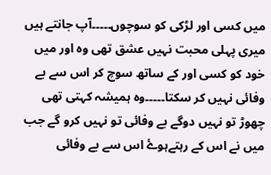میں کسی اور لڑکی کو سوچوں۔۔۔۔۔آپ جانتے ہیں میری پہلی محبت نہیں عشق تھی وہ اور میں خود کو کسی اور کے ساتھ سوچ کر اس سے بے وفائی نہیں کر سکتا۔۔۔۔۔وہ ہمیشہ کہتی تھی چھوڑ تو نہیں دوگے بے وفائی تو نہیں کرو گے جب میں نے اس کے رہتےہوۓ اس سے بے وفائی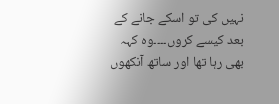نہیں کی تو اسکے جانے کے بعد کیسے کروں۔۔۔۔وہ کہہ بھی رہا تھا اور ساتھ آنکھوں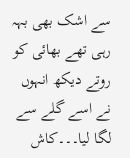سے اشک بھی بہہ رہی تھے بھائی کو روتے دیکھ انہوں نے اسے گلے سے لگا لیا۔۔۔کاش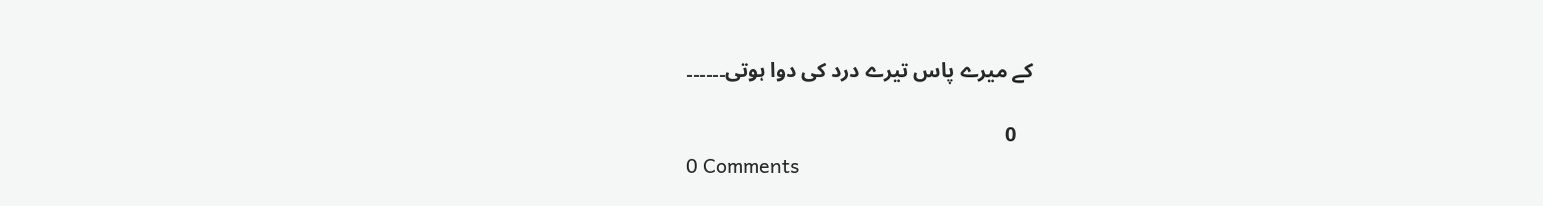کے میرے پاس تیرے درد کی دوا ہوتی۔۔۔۔۔۔

   0
0 Comments